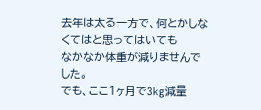去年は太る一方で、何とかしなくてはと思ってはいても
なかなか体重が減りませんでした。
でも、ここ1ヶ月で3kg減量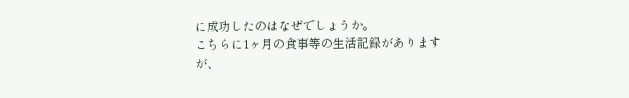に成功したのはなぜでしょうか。
こちらに1ヶ月の食事等の生活記録がありますが、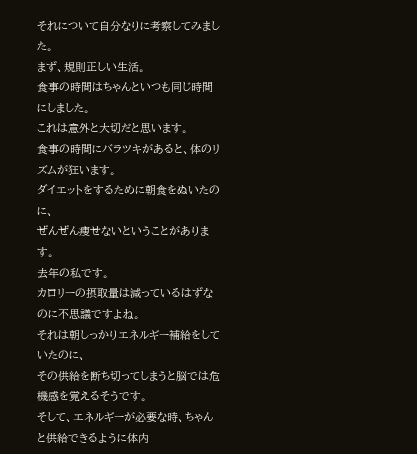それについて自分なりに考察してみました。
まず、規則正しい生活。
食事の時間はちゃんといつも同じ時間にしました。
これは意外と大切だと思います。
食事の時間にバラツキがあると、体のリズムが狂います。
ダイエットをするために朝食をぬいたのに、
ぜんぜん痩せないということがあります。
去年の私です。
カロリーの摂取量は減っているはずなのに不思議ですよね。
それは朝しっかりエネルギー補給をしていたのに、
その供給を断ち切ってしまうと脳では危機感を覚えるそうです。
そして、エネルギーが必要な時、ちゃんと供給できるように体内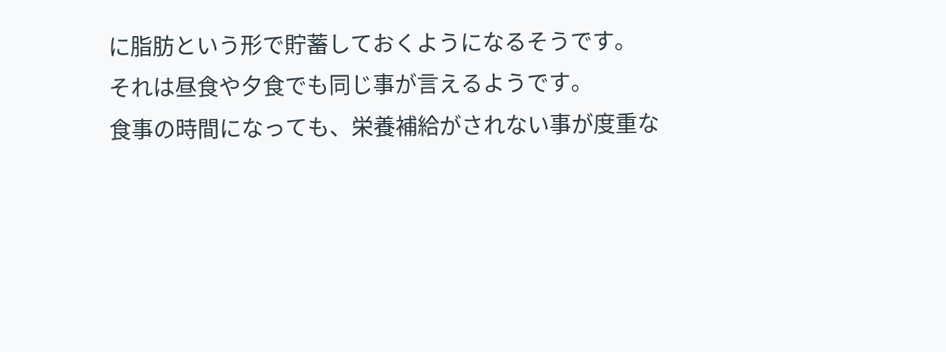に脂肪という形で貯蓄しておくようになるそうです。
それは昼食や夕食でも同じ事が言えるようです。
食事の時間になっても、栄養補給がされない事が度重な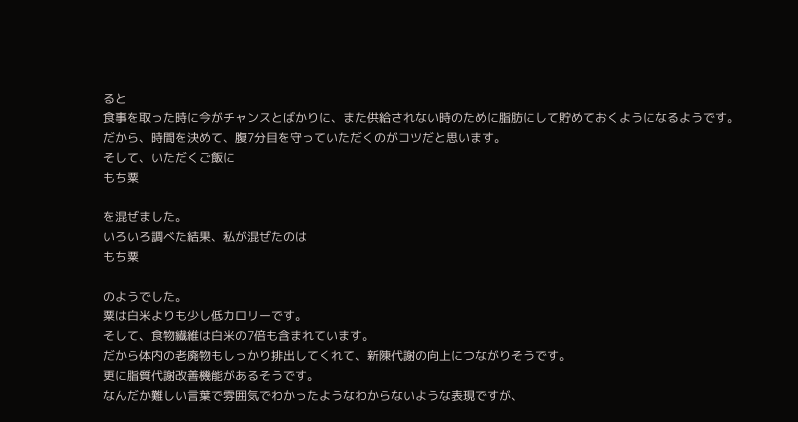ると
食事を取った時に今がチャンスとばかりに、また供給されない時のために脂肪にして貯めておくようになるようです。
だから、時間を決めて、腹7分目を守っていただくのがコツだと思います。
そして、いただくご飯に
もち粟

を混ぜました。
いろいろ調べた結果、私が混ぜたのは
もち粟

のようでした。
粟は白米よりも少し低カロリーです。
そして、食物繊維は白米の7倍も含まれています。
だから体内の老廃物もしっかり排出してくれて、新陳代謝の向上につながりそうです。
更に脂質代謝改善機能があるそうです。
なんだか難しい言葉で雰囲気でわかったようなわからないような表現ですが、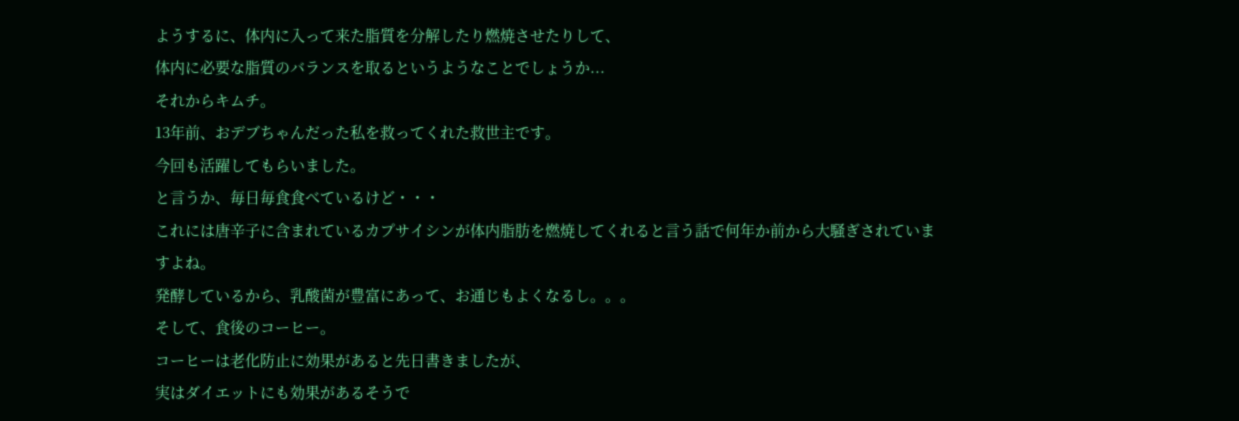ようするに、体内に入って来た脂質を分解したり燃焼させたりして、
体内に必要な脂質のバランスを取るというようなことでしょうか...
それからキムチ。
13年前、おデブちゃんだった私を救ってくれた救世主です。
今回も活躍してもらいました。
と言うか、毎日毎食食べているけど・・・
これには唐辛子に含まれているカプサイシンが体内脂肪を燃焼してくれると言う話で何年か前から大騒ぎされていますよね。
発酵しているから、乳酸菌が豊富にあって、お通じもよくなるし。。。
そして、食後のコーヒー。
コーヒーは老化防止に効果があると先日書きましたが、
実はダイエットにも効果があるそうで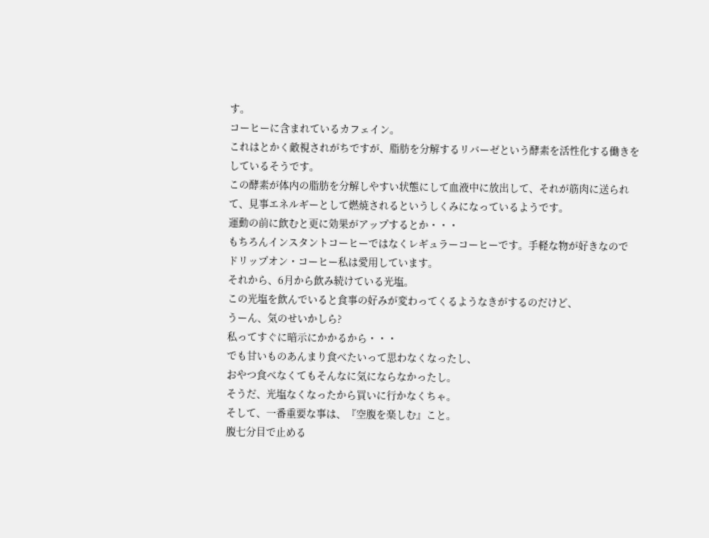す。
コーヒーに含まれているカフェイン。
これはとかく敵視されがちですが、脂肪を分解するリバーゼという酵素を活性化する働きをしているそうです。
この酵素が体内の脂肪を分解しやすい状態にして血液中に放出して、それが筋肉に送られて、見事エネルギーとして燃焼されるというしくみになっているようです。
運動の前に飲むと更に効果がアップするとか・・・
もちろんインスタントコーヒーではなくレギュラーコーヒーです。手軽な物が好きなので
ドリップオン・コーヒー私は愛用しています。
それから、6月から飲み続けている光塩。
この光塩を飲んでいると食事の好みが変わってくるようなきがするのだけど、
うーん、気のせいかしら?
私ってすぐに暗示にかかるから・・・
でも甘いものあんまり食べたいって思わなくなったし、
おやつ食べなくてもそんなに気にならなかったし。
そうだ、光塩なくなったから買いに行かなくちゃ。
そして、一番重要な事は、『空腹を楽しむ』こと。
腹七分目で止める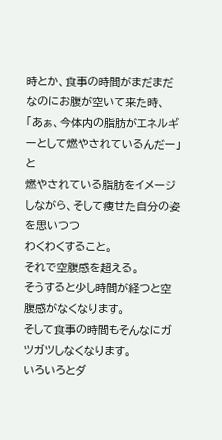時とか、食事の時間がまだまだなのにお腹が空いて来た時、
「あぁ、今体内の脂肪がエネルギーとして燃やされているんだー」と
燃やされている脂肪をイメージしながら、そして痩せた自分の姿を思いつつ
わくわくすること。
それで空腹感を超える。
そうすると少し時間が経つと空腹感がなくなります。
そして食事の時間もそんなにガツガツしなくなります。
いろいろとダ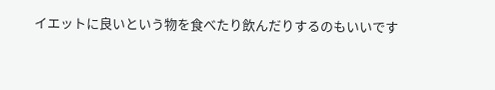イエットに良いという物を食べたり飲んだりするのもいいです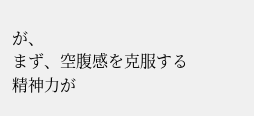が、
まず、空腹感を克服する精神力が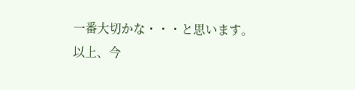一番大切かな・・・と思います。
以上、今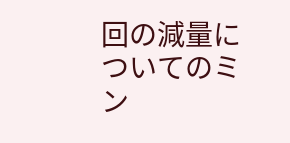回の減量についてのミン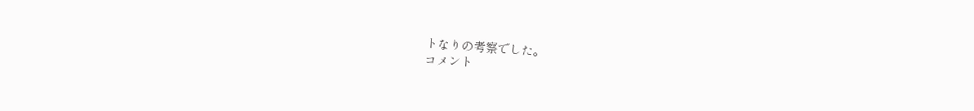トなりの考察でした。
コメント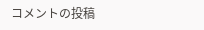コメントの投稿